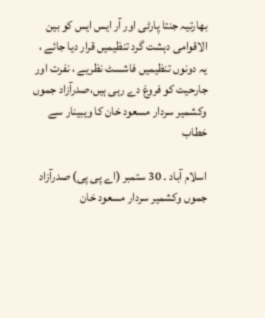بھارتیہ جنتا پارٹی اور آر ایس ایس کو بین الاقوامی دہشت گرد تنظیمیں قرار دیا جائے ، یہ دونوں تنظیمیں فاشسٹ نظریے ، نفرت اور جارحیت کو فروغ دے رہی ہیں،صدرآزاد جموں وکشمیر سردار مسعود خان کا ویبینار سے خطاب

اسلام آباد ۔ 30 ستمبر (اے پی پی) صدرآزاد جموں وکشمیر سردار مسعود خان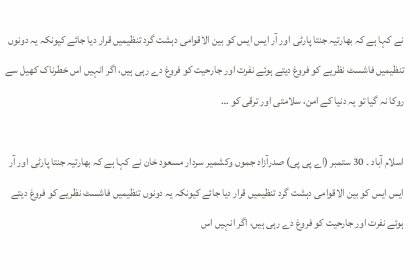نے کہا ہے کہ بھارتیہ جنتا پارٹی اور آر ایس ایس کو بین الاقوامی دہشت گرد تنظیمیں قرار دیا جائے کیونکہ یہ دونوں تنظیمیں فاشسٹ نظریے کو فروغ دیتے ہوئے نفرت اور جارحیت کو فروغ دے رہی ہیں، اگر انہیں اس خطرناک کھیل سے روکا نہ گیا تو یہ دنیا کے امن، سلامتی اور ترقی کو …

اسلام آباد ۔ 30 ستمبر (اے پی پی) صدرآزاد جموں وکشمیر سردار مسعود خان نے کہا ہے کہ بھارتیہ جنتا پارٹی اور آر ایس ایس کو بین الاقوامی دہشت گرد تنظیمیں قرار دیا جائے کیونکہ یہ دونوں تنظیمیں فاشسٹ نظریے کو فروغ دیتے ہوئے نفرت اور جارحیت کو فروغ دے رہی ہیں، اگر انہیں اس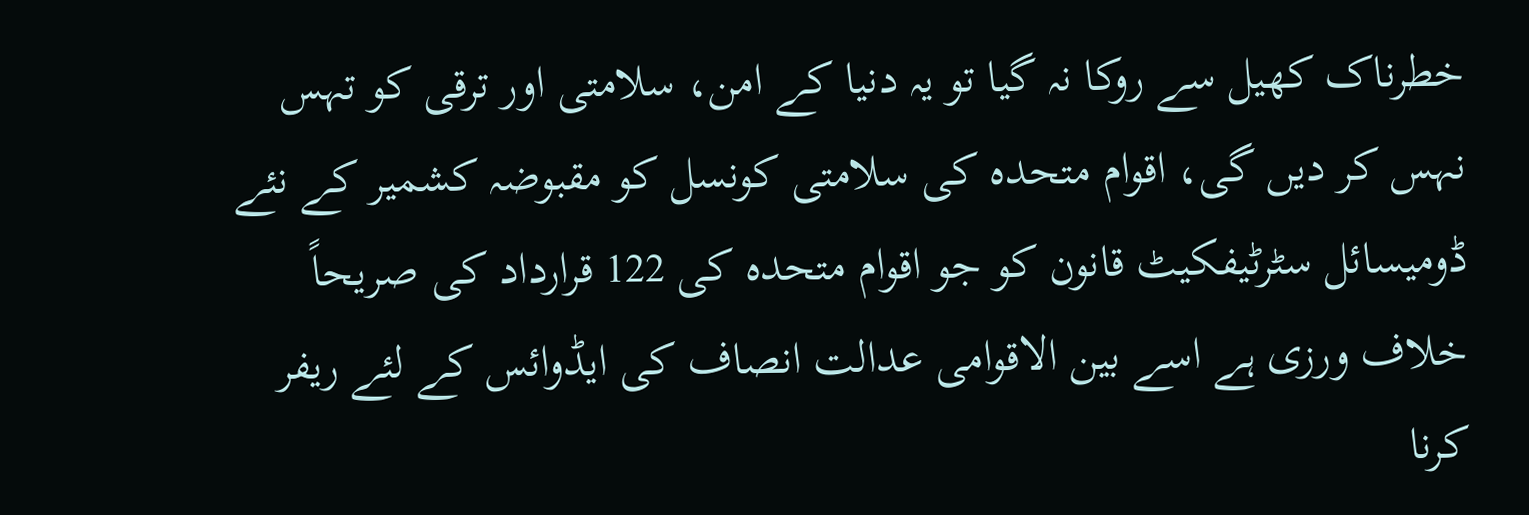خطرناک کھیل سے روکا نہ گیا تو یہ دنیا کے امن، سلامتی اور ترقی کو تہس نہس کر دیں گی، اقوام متحدہ کی سلامتی کونسل کو مقبوضہ کشمیر کے نئے ڈومیسائل سٹرٹیفکیٹ قانون کو جو اقوام متحدہ کی 122 قرارداد کی صریحاً خلاف ورزی ہے اسے بین الاقوامی عدالت انصاف کی ایڈوائس کے لئے ریفر کرنا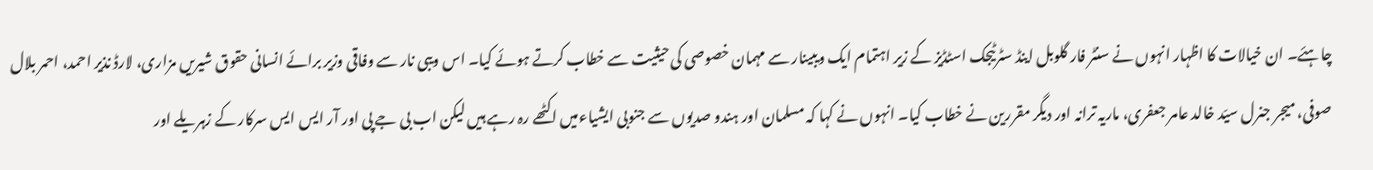چاہئے۔ ان خیالات کا اظہار انہوں نے سنٹر فار گلوبل اینڈ سٹرٹیجک اسٹڈیز کے زیر اہتمام ایک ویبینار سے مہمان خصوصی کی حیثیت سے خطاب کرتے ہوئے کیا۔ اس ویبی نار سے وفاقی وزیر برائے انسانی حقوق شیریں مزاری، لارڈ نذیر احمد، احمر بلال صوفی، میجر جنرل سیّد خالد عامر جعفری، ماریہ ترانہ اور دیگر مقررین نے خطاب کیا۔ انہوں نے کہا کہ مسلمان اور ہندو صدیوں سے جنوبی ایشیاءمیں اکٹھے رہ رہے ہیں لیکن اب بی جے پی اور آر ایس ایس سرکار کے زہریلے اور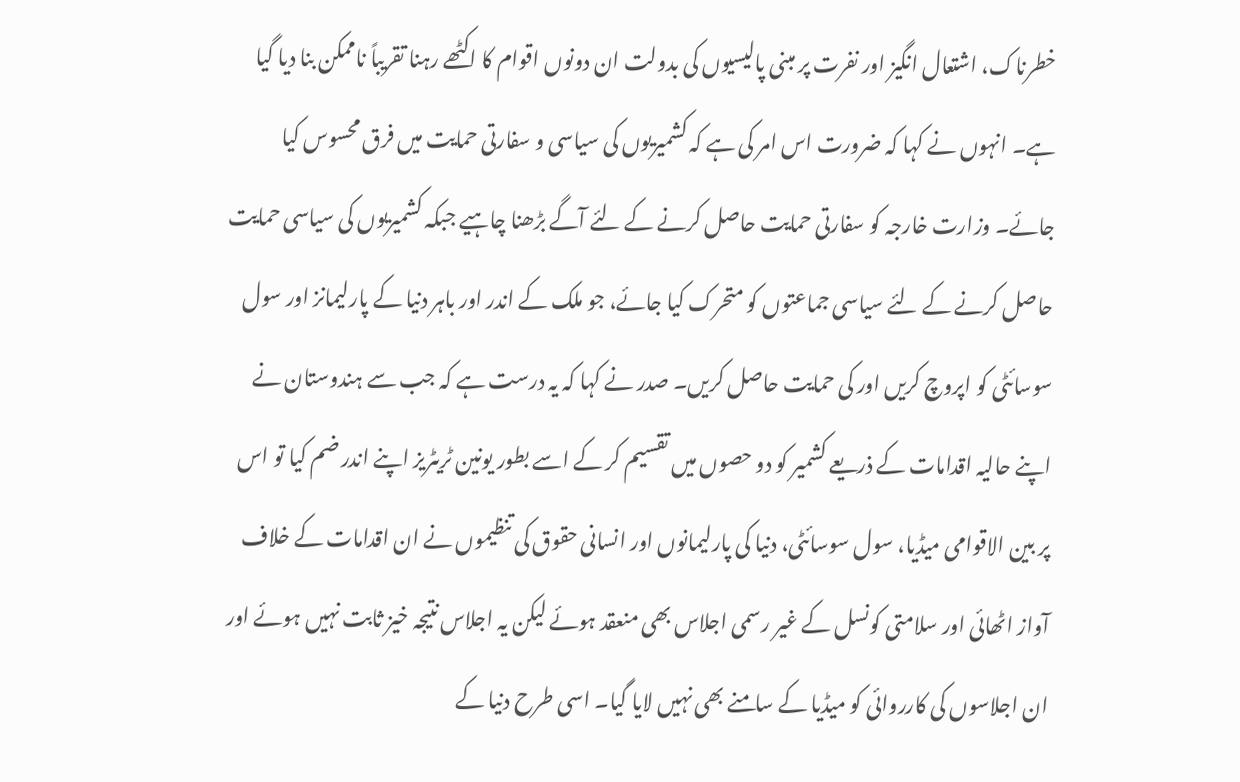خطرناک، اشتعال انگیز اور نفرت پر مبنی پالیسیوں کی بدولت ان دونوں اقوام کا اکٹھے رہنا تقریباً ناممکن بنا دیا گیا ہے۔ انہوں نے کہا کہ ضرورت اس امر کی ہے کہ کشمیریوں کی سیاسی و سفارتی حمایت میں فرق محسوس کیا جائے۔ وزارت خارجہ کو سفارتی حمایت حاصل کرنے کے لئے آگے بڑھنا چاہیے جبکہ کشمیریوں کی سیاسی حمایت حاصل کرنے کے لئے سیاسی جماعتوں کو متحرک کیا جائے، جو ملک کے اندر اور باہر دنیا کے پارلیمانز اور سول سوسائٹی کو اپروچ کریں اور کی حمایت حاصل کریں۔ صدر نے کہا کہ یہ درست ہے کہ جب سے ہندوستان نے اپنے حالیہ اقدامات کے ذریعے کشمیر کو دو حصوں میں تقسیم کر کے اسے بطور یونین ٹریٹریز اپنے اندر ضم کیا تو اس پر بین الاقوامی میڈیا، سول سوسائٹی، دنیا کی پارلیمانوں اور انسانی حقوق کی تنظیموں نے ان اقدامات کے خلاف آواز اٹھائی اور سلامتی کونسل کے غیر رسمی اجلاس بھی منعقد ہوئے لیکن یہ اجلاس نتیجہ خیز ثابت نہیں ہوئے اور ان اجلاسوں کی کارروائی کو میڈیا کے سامنے بھی نہیں لایا گیا۔ اسی طرح دنیا کے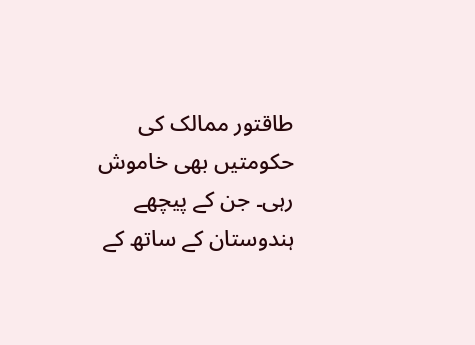طاقتور ممالک کی حکومتیں بھی خاموش رہی۔ جن کے پیچھے ہندوستان کے ساتھ کے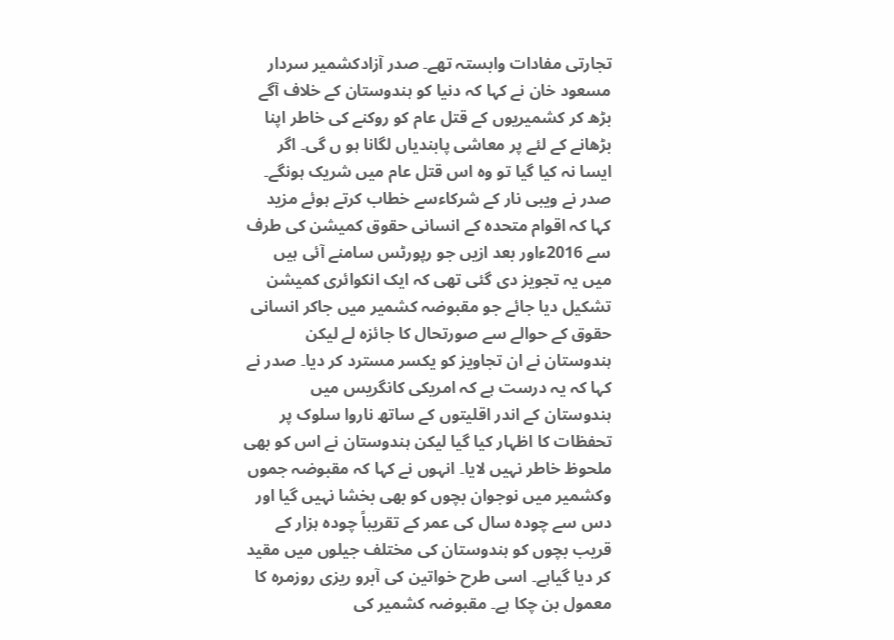تجارتی مفادات وابستہ تھے۔ صدر آزادکشمیر سردار مسعود خان نے کہا کہ دنیا کو ہندوستان کے خلاف آگے بڑھ کر کشمیریوں کے قتل عام کو روکنے کی خاطر اپنا بڑھانے کے لئے پر معاشی پابندیاں لگانا ہو ں گی۔ اگر ایسا نہ کیا گیا تو وہ اس قتل عام میں شریک ہونگے۔ صدر نے ویبی نار کے شرکاءسے خطاب کرتے ہوئے مزید کہا کہ اقوام متحدہ کے انسانی حقوق کمیشن کی طرف سے 2016ءاور بعد ازیں جو رپورٹس سامنے آئی ہیں میں یہ تجویز دی گئی تھی کہ ایک انکوائری کمیشن تشکیل دیا جائے جو مقبوضہ کشمیر میں جاکر انسانی حقوق کے حوالے سے صورتحال کا جائزہ لے لیکن ہندوستان نے ان تجاویز کو یکسر مسترد کر دیا۔ صدر نے کہا کہ یہ درست ہے کہ امریکی کانگریس میں ہندوستان کے اندر اقلیتوں کے ساتھ ناروا سلوک پر تحفظات کا اظہار کیا گیا لیکن ہندوستان نے اس کو بھی ملحوظ خاطر نہیں لایا۔ انہوں نے کہا کہ مقبوضہ جموں وکشمیر میں نوجوان بچوں کو بھی بخشا نہیں گیا اور دس سے چودہ سال کی عمر کے تقریباً چودہ ہزار کے قریب بچوں کو ہندوستان کی مختلف جیلوں میں مقید کر دیا گیاہے۔ اسی طرح خواتین کی آبرو ریزی روزمرہ کا معمول بن چکا ہے۔ مقبوضہ کشمیر کی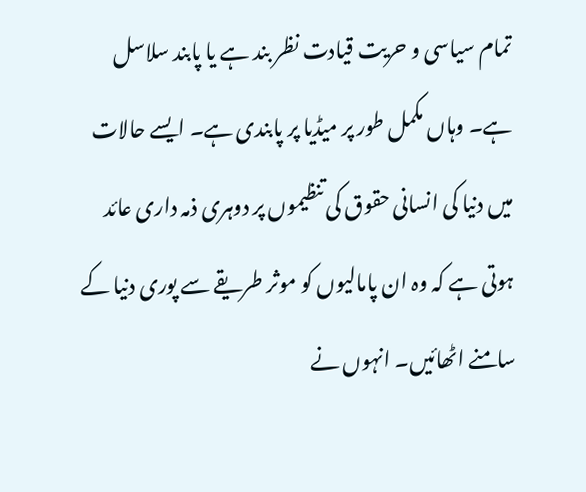تمام سیاسی و حریت قیادت نظر بند ہے یا پابند سلاسل ہے۔ وہاں مکمل طور پر میڈیا پر پابندی ہے۔ ایسے حالات میں دنیا کی انسانی حقوق کی تنظیموں پر دوہری ذمہ داری عائد ہوتی ہے کہ وہ ان پامالیوں کو موثر طریقے سے پوری دنیا کے سامنے اٹھائیں۔ انہوں نے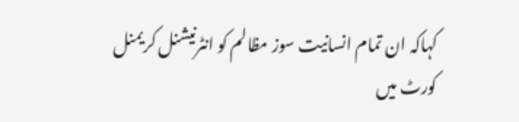کہاکہ ان تمام انسانیت سوز مظالم کو انٹرنیشنل کریمنل کورٹ میں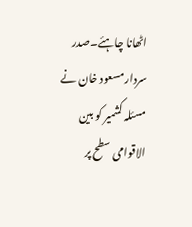اٹھانا چاہئے۔صدر سردار مسعود خان نے مسئلہ کشمیر کو بین الاقوامی سطح پر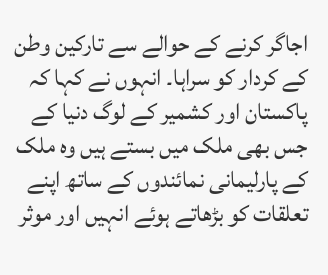اجاگر کرنے کے حوالے سے تارکین وطن کے کردار کو سراہا۔ انہوں نے کہا کہ پاکستان اور کشمیر کے لوگ دنیا کے جس بھی ملک میں بستے ہیں وہ ملک کے پارلیمانی نمائندوں کے ساتھ اپنے تعلقات کو بڑھاتے ہوئے انہیں اور موثر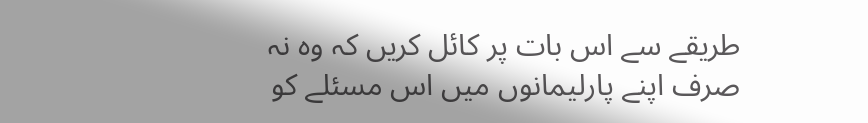طریقے سے اس بات پر کائل کریں کہ وہ نہ صرف اپنے پارلیمانوں میں اس مسئلے کو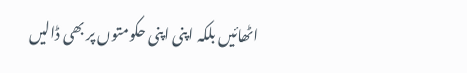اٹھائیں بلکہ اپنی اپنی حکومتوں پر بھی ڈالیں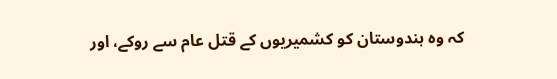کہ وہ ہندوستان کو کشمیریوں کے قتل عام سے روکے، اور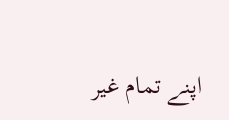اپنے تمام غیر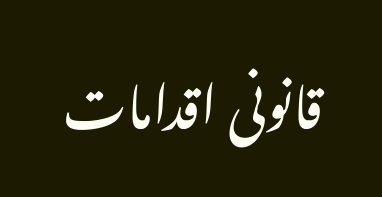قانونی اقدامات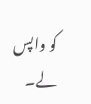کو واپس لے۔